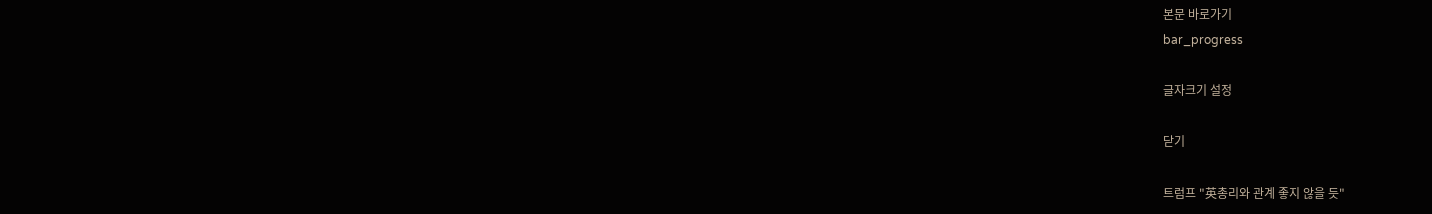본문 바로가기
bar_progress

글자크기 설정

닫기

트럼프 "英총리와 관계 좋지 않을 듯"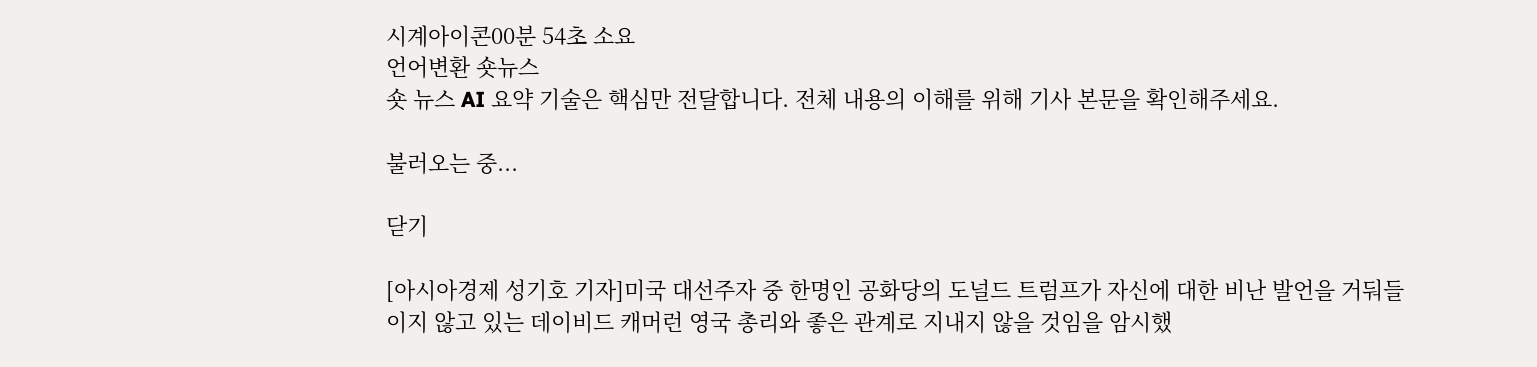시계아이콘00분 54초 소요
언어변환 숏뉴스
숏 뉴스 AI 요약 기술은 핵심만 전달합니다. 전체 내용의 이해를 위해 기사 본문을 확인해주세요.

불러오는 중...

닫기

[아시아경제 성기호 기자]미국 대선주자 중 한명인 공화당의 도널드 트럼프가 자신에 대한 비난 발언을 거둬들이지 않고 있는 데이비드 캐머런 영국 총리와 좋은 관계로 지내지 않을 것임을 암시했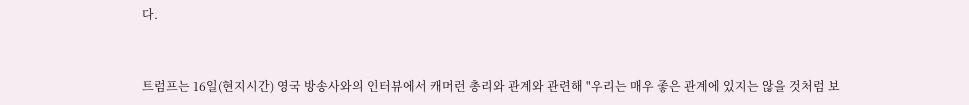다.


트럼프는 16일(현지시간) 영국 방송사와의 인터뷰에서 캐머런 총리와 관계와 관련해 "우리는 매우 좋은 관계에 있지는 않을 것처럼 보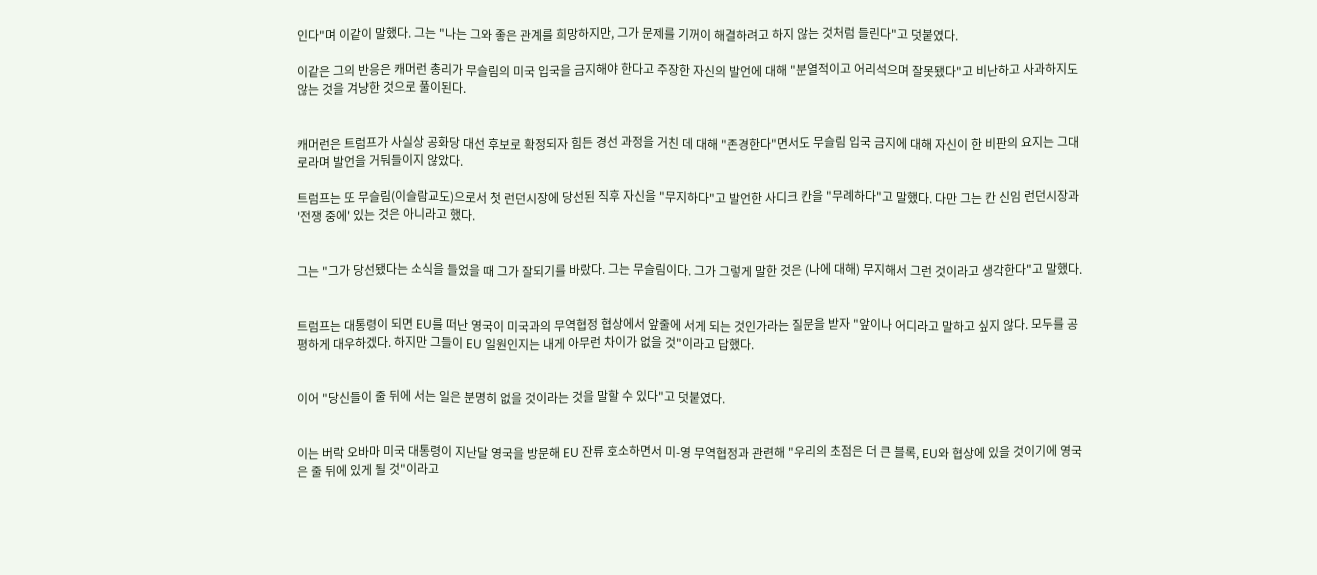인다"며 이같이 말했다. 그는 "나는 그와 좋은 관계를 희망하지만, 그가 문제를 기꺼이 해결하려고 하지 않는 것처럼 들린다"고 덧붙였다.

이같은 그의 반응은 캐머런 총리가 무슬림의 미국 입국을 금지해야 한다고 주장한 자신의 발언에 대해 "분열적이고 어리석으며 잘못됐다"고 비난하고 사과하지도 않는 것을 겨냥한 것으로 풀이된다.


캐머런은 트럼프가 사실상 공화당 대선 후보로 확정되자 힘든 경선 과정을 거친 데 대해 "존경한다"면서도 무슬림 입국 금지에 대해 자신이 한 비판의 요지는 그대로라며 발언을 거둬들이지 않았다.

트럼프는 또 무슬림(이슬람교도)으로서 첫 런던시장에 당선된 직후 자신을 "무지하다"고 발언한 사디크 칸을 "무례하다"고 말했다. 다만 그는 칸 신임 런던시장과 '전쟁 중에' 있는 것은 아니라고 했다.


그는 "그가 당선됐다는 소식을 들었을 때 그가 잘되기를 바랐다. 그는 무슬림이다. 그가 그렇게 말한 것은 (나에 대해) 무지해서 그런 것이라고 생각한다"고 말했다.


트럼프는 대통령이 되면 EU를 떠난 영국이 미국과의 무역협정 협상에서 앞줄에 서게 되는 것인가라는 질문을 받자 "앞이나 어디라고 말하고 싶지 않다. 모두를 공평하게 대우하겠다. 하지만 그들이 EU 일원인지는 내게 아무런 차이가 없을 것"이라고 답했다.


이어 "당신들이 줄 뒤에 서는 일은 분명히 없을 것이라는 것을 말할 수 있다"고 덧붙였다.


이는 버락 오바마 미국 대통령이 지난달 영국을 방문해 EU 잔류 호소하면서 미-영 무역협정과 관련해 "우리의 초점은 더 큰 블록, EU와 협상에 있을 것이기에 영국은 줄 뒤에 있게 될 것"이라고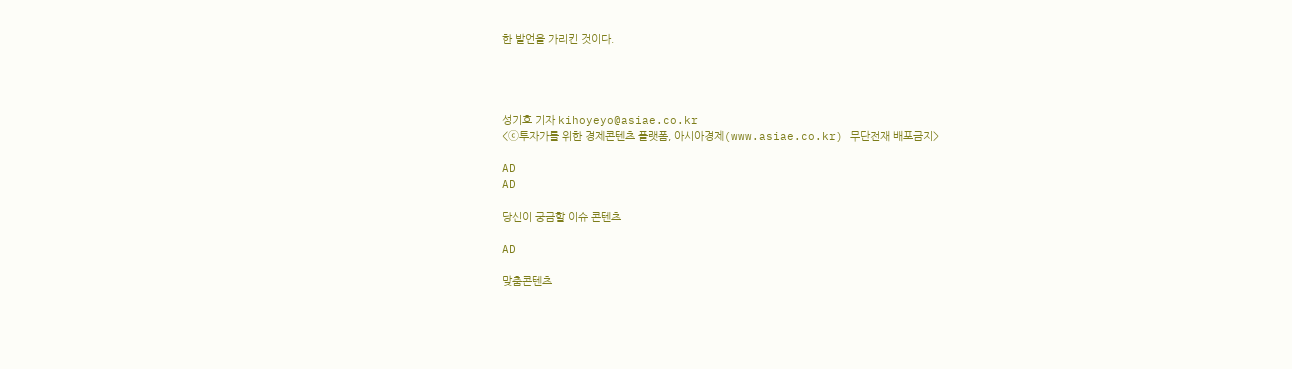한 발언을 가리킨 것이다.




성기호 기자 kihoyeyo@asiae.co.kr
<ⓒ투자가를 위한 경제콘텐츠 플랫폼, 아시아경제(www.asiae.co.kr) 무단전재 배포금지>

AD
AD

당신이 궁금할 이슈 콘텐츠

AD

맞춤콘텐츠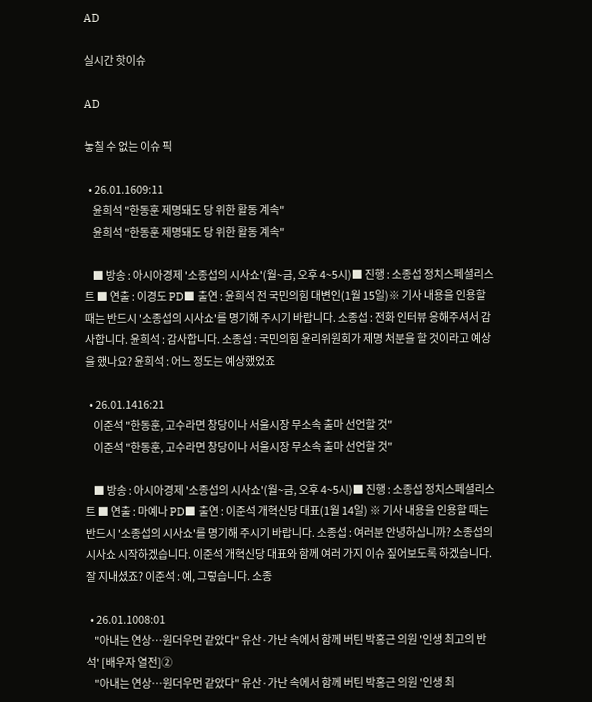AD

실시간 핫이슈

AD

놓칠 수 없는 이슈 픽

  • 26.01.1609:11
    윤희석 "한동훈 제명돼도 당 위한 활동 계속"
    윤희석 "한동훈 제명돼도 당 위한 활동 계속"

    ■ 방송 : 아시아경제 '소종섭의 시사쇼'(월~금, 오후 4~5시)■ 진행 : 소종섭 정치스페셜리스트 ■ 연출 : 이경도 PD■ 출연 : 윤희석 전 국민의힘 대변인(1월 15일)※ 기사 내용을 인용할 때는 반드시 '소종섭의 시사쇼'를 명기해 주시기 바랍니다. 소종섭 : 전화 인터뷰 응해주셔서 감사합니다. 윤희석 : 감사합니다. 소종섭 : 국민의힘 윤리위원회가 제명 처분을 할 것이라고 예상을 했나요? 윤희석 : 어느 정도는 예상했었죠

  • 26.01.1416:21
    이준석 "한동훈, 고수라면 창당이나 서울시장 무소속 출마 선언할 것"
    이준석 "한동훈, 고수라면 창당이나 서울시장 무소속 출마 선언할 것"

    ■ 방송 : 아시아경제 '소종섭의 시사쇼'(월~금, 오후 4~5시)■ 진행 : 소종섭 정치스페셜리스트 ■ 연출 : 마예나 PD■ 출연 : 이준석 개혁신당 대표(1월 14일) ※ 기사 내용을 인용할 때는 반드시 '소종섭의 시사쇼'를 명기해 주시기 바랍니다. 소종섭 : 여러분 안녕하십니까? 소종섭의 시사쇼 시작하겠습니다. 이준석 개혁신당 대표와 함께 여러 가지 이슈 짚어보도록 하겠습니다. 잘 지내셨죠? 이준석 : 예, 그렇습니다. 소종

  • 26.01.1008:01
    "아내는 연상…원더우먼 같았다" 유산·가난 속에서 함께 버틴 박홍근 의원 '인생 최고의 반석' [배우자 열전]②
    "아내는 연상…원더우먼 같았다" 유산·가난 속에서 함께 버틴 박홍근 의원 '인생 최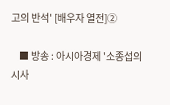고의 반석' [배우자 열전]②

    ■ 방송 : 아시아경제 '소종섭의 시사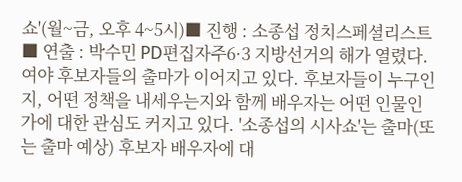쇼'(월~금, 오후 4~5시)■ 진행 : 소종섭 정치스페셜리스트 ■ 연출 : 박수민 PD편집자주6·3 지방선거의 해가 열렸다. 여야 후보자들의 출마가 이어지고 있다. 후보자들이 누구인지, 어떤 정책을 내세우는지와 함께 배우자는 어떤 인물인가에 대한 관심도 커지고 있다. '소종섭의 시사쇼'는 출마(또는 출마 예상) 후보자 배우자에 대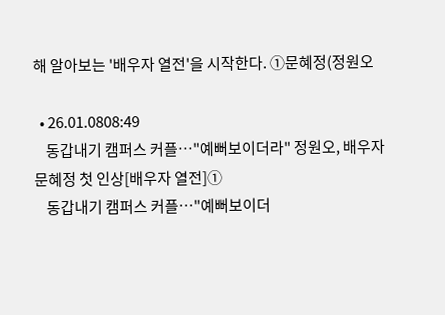해 알아보는 '배우자 열전'을 시작한다. ①문혜정(정원오

  • 26.01.0808:49
    동갑내기 캠퍼스 커플…"예뻐보이더라" 정원오, 배우자 문혜정 첫 인상[배우자 열전]①
    동갑내기 캠퍼스 커플…"예뻐보이더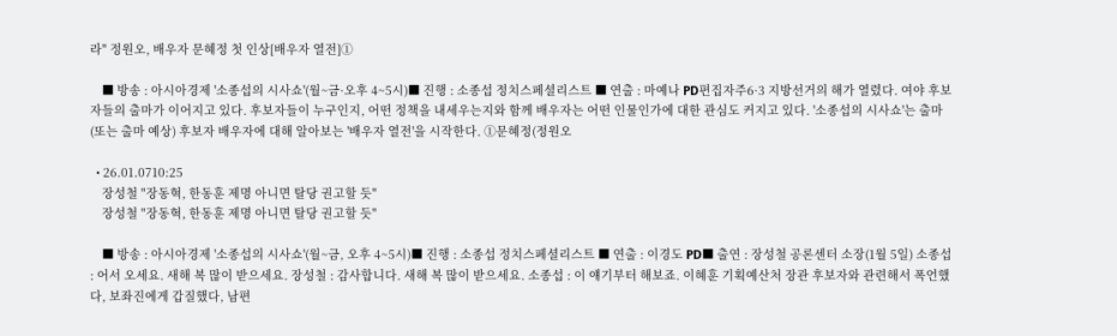라" 정원오, 배우자 문혜정 첫 인상[배우자 열전]①

    ■ 방송 : 아시아경제 '소종섭의 시사쇼'(월~금·오후 4~5시)■ 진행 : 소종섭 정치스페셜리스트 ■ 연출 : 마예나 PD편집자주6·3 지방선거의 해가 열렸다. 여야 후보자들의 출마가 이어지고 있다. 후보자들이 누구인지, 어떤 정책을 내세우는지와 함께 배우자는 어떤 인물인가에 대한 관심도 커지고 있다. '소종섭의 시사쇼'는 출마(또는 출마 예상) 후보자 배우자에 대해 알아보는 '배우자 열전'을 시작한다. ①문혜정(정원오

  • 26.01.0710:25
    장성철 "장동혁, 한동훈 제명 아니면 탈당 권고할 듯"
    장성철 "장동혁, 한동훈 제명 아니면 탈당 권고할 듯"

    ■ 방송 : 아시아경제 '소종섭의 시사쇼'(월~금, 오후 4~5시)■ 진행 : 소종섭 정치스페셜리스트 ■ 연출 : 이경도 PD■ 출연 : 장성철 공론센터 소장(1월 5일) 소종섭 : 어서 오세요. 새해 복 많이 받으세요. 장성철 : 감사합니다. 새해 복 많이 받으세요. 소종섭 : 이 얘기부터 해보죠. 이혜훈 기획예산처 장관 후보자와 관련해서 폭언했다, 보좌진에게 갑질했다, 남편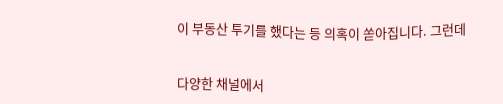이 부동산 투기를 했다는 등 의혹이 쏟아집니다. 그런데


다양한 채널에서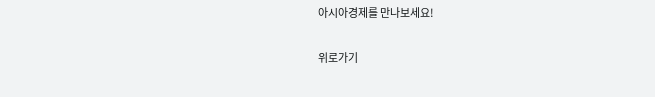아시아경제를 만나보세요!

위로가기